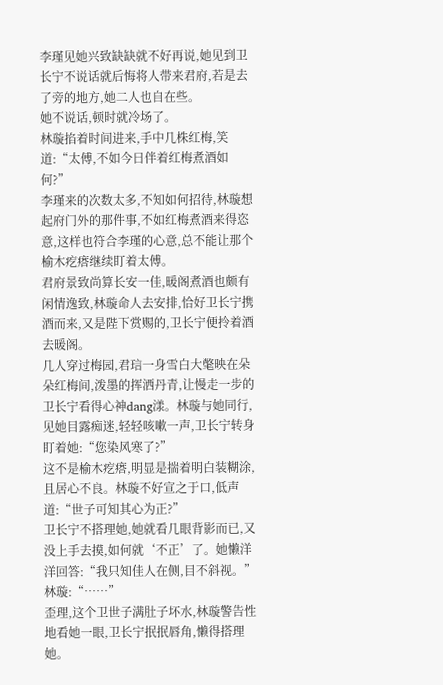李瑾见她兴致缺缺就不好再说,她见到卫长宁不说话就后悔将人带来君府,若是去了旁的地方,她二人也自在些。
她不说话,顿时就冷场了。
林璇掐着时间进来,手中几株红梅,笑道:“太傅,不如今日伴着红梅煮酒如何?”
李瑾来的次数太多,不知如何招待,林璇想起府门外的那件事,不如红梅煮酒来得恣意,这样也符合李瑾的心意,总不能让那个榆木疙瘩继续盯着太傅。
君府景致尚算长安一佳,暖阁煮酒也颇有闲情逸致,林璇命人去安排,恰好卫长宁携酒而来,又是陛下赏赐的,卫长宁便拎着酒去暖阁。
几人穿过梅园,君琂一身雪白大氅映在朵朵红梅间,泼墨的挥洒丹青,让慢走一步的卫长宁看得心神dang漾。林璇与她同行,见她目露痴迷,轻轻咳嗽一声,卫长宁转身盯着她:“您染风寒了?”
这不是榆木疙瘩,明显是揣着明白装糊涂,且居心不良。林璇不好宣之于口,低声道:“世子可知其心为正?”
卫长宁不搭理她,她就看几眼背影而已,又没上手去摸,如何就‘不正’了。她懒洋洋回答:“我只知佳人在侧,目不斜视。”
林璇:“……”
歪理,这个卫世子满肚子坏水,林璇警告性地看她一眼,卫长宁抿抿唇角,懒得搭理她。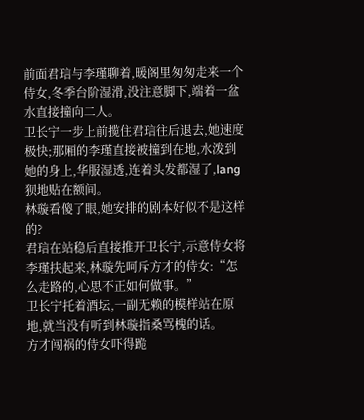前面君琂与李瑾聊着,暖阁里匆匆走来一个侍女,冬季台阶湿滑,没注意脚下,端着一盆水直接撞向二人。
卫长宁一步上前揽住君琂往后退去,她速度极快;那厢的李瑾直接被撞到在地,水泼到她的身上,华服湿透,连着头发都湿了,lang狈地贴在额间。
林璇看傻了眼,她安排的剧本好似不是这样的?
君琂在站稳后直接推开卫长宁,示意侍女将李瑾扶起来,林璇先呵斥方才的侍女:“怎么走路的,心思不正如何做事。”
卫长宁托着酒坛,一副无赖的模样站在原地,就当没有听到林璇指桑骂槐的话。
方才闯祸的侍女吓得跪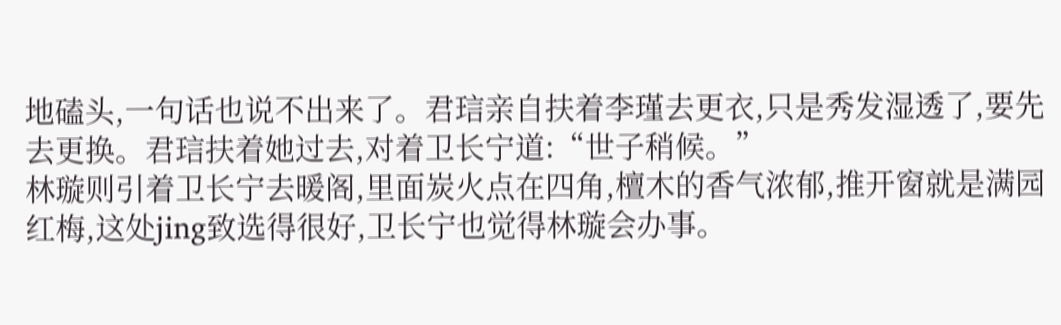地磕头,一句话也说不出来了。君琂亲自扶着李瑾去更衣,只是秀发湿透了,要先去更换。君琂扶着她过去,对着卫长宁道:“世子稍候。”
林璇则引着卫长宁去暖阁,里面炭火点在四角,檀木的香气浓郁,推开窗就是满园红梅,这处jing致选得很好,卫长宁也觉得林璇会办事。